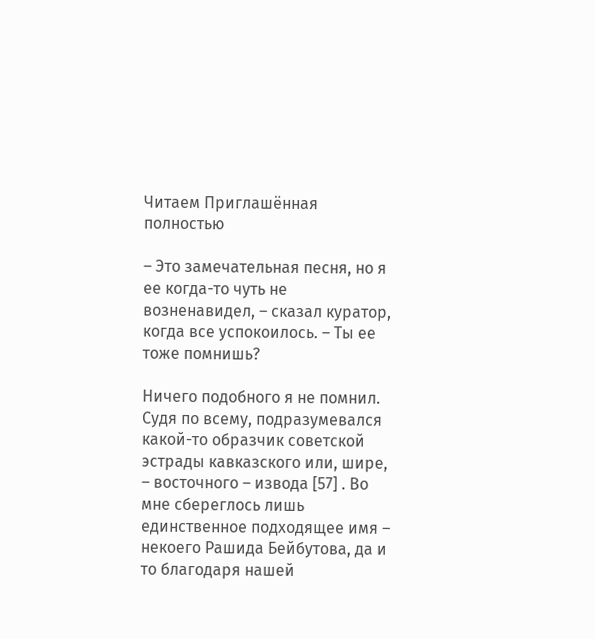Читаем Приглашённая полностью

– Это замечательная песня, но я ее когда-то чуть не возненавидел, – сказал куратор, когда все успокоилось. – Ты ее тоже помнишь?

Ничего подобного я не помнил. Судя по всему, подразумевался какой-то образчик советской эстрады кавказского или, шире, – восточного – извода [57] . Во мне сбереглось лишь единственное подходящее имя – некоего Рашида Бейбутова, да и то благодаря нашей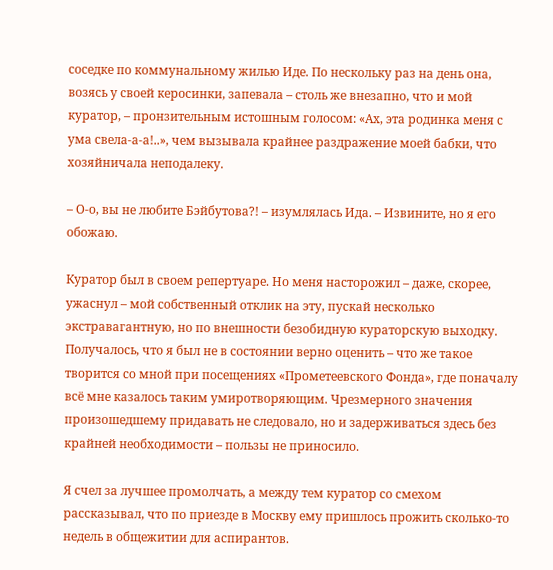соседке по коммунальному жилью Иде. По нескольку раз на день она, возясь у своей керосинки, запевала – столь же внезапно, что и мой куратор, – пронзительным истошным голосом: «Ах, эта родинка меня с ума свела-а-а!..», чем вызывала крайнее раздражение моей бабки, что хозяйничала неподалеку.

– О-о, вы не любите Бэйбутова?! – изумлялась Ида. – Извините, но я его обожаю.

Куратор был в своем репертуаре. Но меня насторожил – даже, скорее, ужаснул – мой собственный отклик на эту, пускай несколько экстравагантную, но по внешности безобидную кураторскую выходку. Получалось, что я был не в состоянии верно оценить – что же такое творится со мной при посещениях «Прометеевского Фонда», где поначалу всё мне казалось таким умиротворяющим. Чрезмерного значения произошедшему придавать не следовало, но и задерживаться здесь без крайней необходимости – пользы не приносило.

Я счел за лучшее промолчать, а между тем куратор со смехом рассказывал, что по приезде в Москву ему пришлось прожить сколько-то недель в общежитии для аспирантов.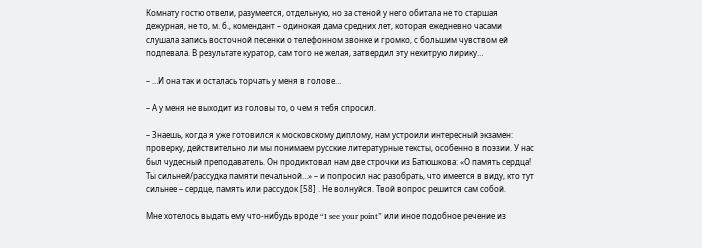Комнату гостю отвели, разумеется, отдельную, но за стеной у него обитала не то старшая дежурная, не то, м. б., комендант – одинокая дама средних лет, которая ежедневно часами слушала запись восточной песенки о телефонном звонке и громко, с большим чувством ей подпевала. В результате куратор, сам того не желая, затвердил эту нехитрую лирику…

– …И она так и осталась торчать у меня в голове…

– А у меня не выходит из головы то, о чем я тебя спросил.

– Знаешь, когда я уже готовился к московскому диплому, нам устроили интересный экзамен: проверку, действительно ли мы понимаем русские литературные тексты, особенно в поэзии. У нас был чудесный преподаватель. Он продиктовал нам две строчки из Батюшкова: «О память сердца! Ты сильней/рассудка памяти печальной…» – и попросил нас разобрать, что имеется в виду, кто тут сильнее – сердце, память или рассудок [58] . Не волнуйся. Твой вопрос решится сам собой.

Мне хотелось выдать ему что-нибудь вроде “I see your point” или иное подобное речение из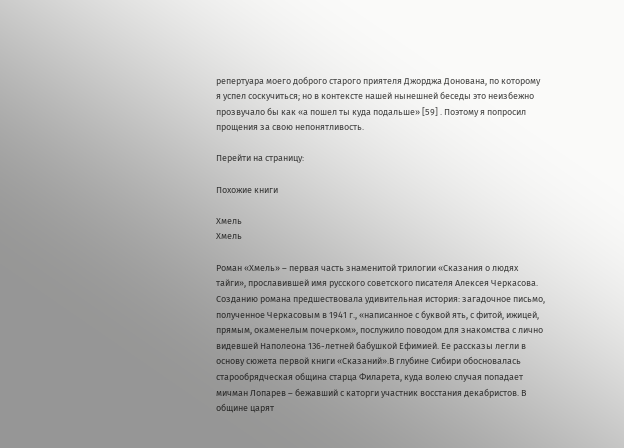репертуара моего доброго старого приятеля Джорджа Донована, по которому я успел соскучиться; но в контексте нашей нынешней беседы это неизбежно прозвучало бы как «а пошел ты куда подальше» [59] . Поэтому я попросил прощения за свою непонятливость.

Перейти на страницу:

Похожие книги

Хмель
Хмель

Роман «Хмель» – первая часть знаменитой трилогии «Сказания о людях тайги», прославившей имя русского советского писателя Алексея Черкасова. Созданию романа предшествовала удивительная история: загадочное письмо, полученное Черкасовым в 1941 г., «написанное с буквой ять, с фитой, ижицей, прямым, окаменелым почерком», послужило поводом для знакомства с лично видевшей Наполеона 136-летней бабушкой Ефимией. Ее рассказы легли в основу сюжета первой книги «Сказаний».В глубине Сибири обосновалась старообрядческая община старца Филарета, куда волею случая попадает мичман Лопарев – бежавший с каторги участник восстания декабристов. В общине царят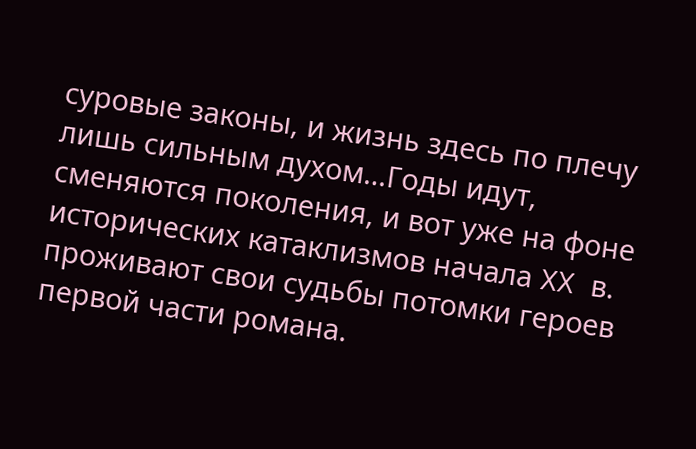суровые законы, и жизнь здесь по плечу лишь сильным духом…Годы идут, сменяются поколения, и вот уже на фоне исторических катаклизмов начала XX в. проживают свои судьбы потомки героев первой части романа.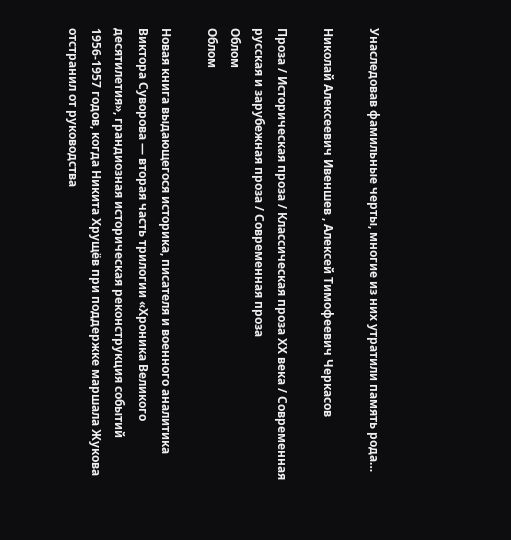Унаследовав фамильные черты, многие из них утратили память рода…

Николай Алексеевич Ивеншев , Алексей Тимофеевич Черкасов

Проза / Историческая проза / Классическая проза ХX века / Современная русская и зарубежная проза / Современная проза
Облом
Облом

Новая книга выдающегося историка, писателя и военного аналитика Виктора Суворова — вторая часть трилогии «Хроника Великого десятилетия», грандиозная историческая реконструкция событий 1956-1957 годов, когда Никита Хрущёв при поддержке маршала Жукова отстранил от руководства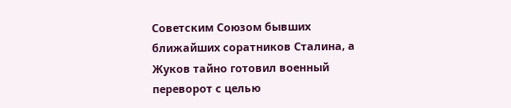Советским Союзом бывших ближайших соратников Сталина, а Жуков тайно готовил военный переворот с целью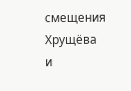смещения Хрущёва и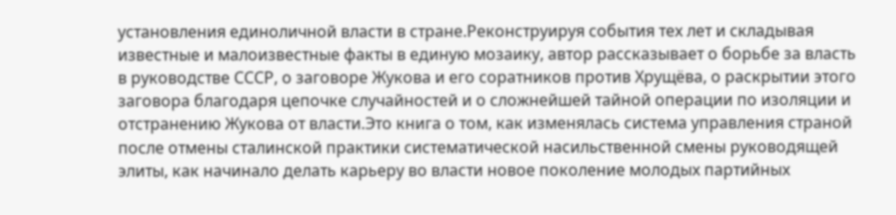установления единоличной власти в стране.Реконструируя события тех лет и складывая известные и малоизвестные факты в единую мозаику, автор рассказывает о борьбе за власть в руководстве СССР, о заговоре Жукова и его соратников против Хрущёва, о раскрытии этого заговора благодаря цепочке случайностей и о сложнейшей тайной операции по изоляции и отстранению Жукова от власти.Это книга о том, как изменялась система управления страной после отмены сталинской практики систематической насильственной смены руководящей элиты, как начинало делать карьеру во власти новое поколение молодых партийных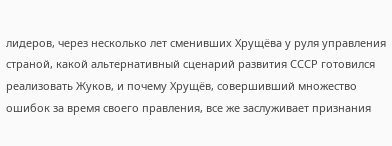лидеров, через несколько лет сменивших Хрущёва у руля управления страной, какой альтернативный сценарий развития СССР готовился реализовать Жуков, и почему Хрущёв, совершивший множество ошибок за время своего правления, все же заслуживает признания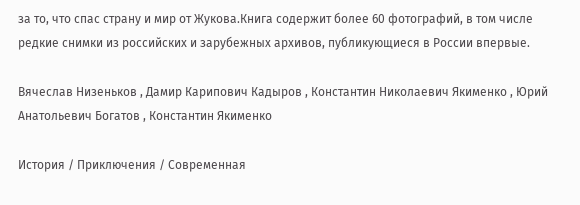за то, что спас страну и мир от Жукова.Книга содержит более 60 фотографий, в том числе редкие снимки из российских и зарубежных архивов, публикующиеся в России впервые.

Вячеслав Низеньков , Дамир Карипович Кадыров , Константин Николаевич Якименко , Юрий Анатольевич Богатов , Константин Якименко

История / Приключения / Современная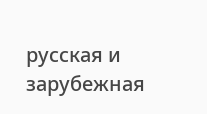русская и зарубежная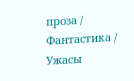проза / Фантастика / Ужасы